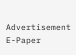Advertisement
E-Paper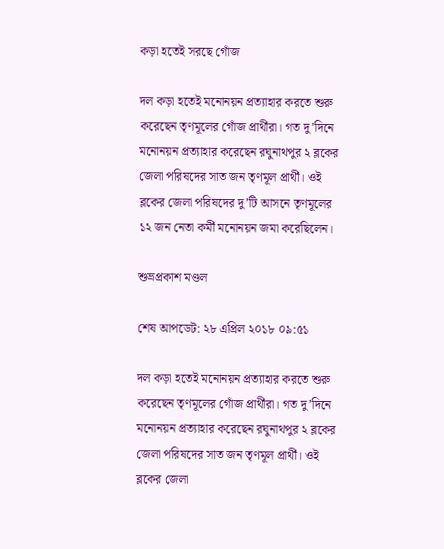কড়া হতেই সরছে গোঁজ

দল কড়া হতেই মনোনয়ন প্রত্যাহার করতে শুরু করেছেন তৃণমূলের গোঁজ প্রার্থীরা। গত দু’দিনে মনোনয়ন প্রত্যাহার করেছেন রঘুনাথপুর ২ ব্লকের জেলা পরিষদের সাত জন তৃণমূল প্রার্থী। ওই ব্লকের জেলা পরিষদের দু’টি আসনে তৃণমূলের ১২ জন নেতা কর্মী মনোনয়ন জমা করেছিলেন।

শুভ্রপ্রকাশ মণ্ডল

শেষ আপডেট: ২৮ এপ্রিল ২০১৮ ০৯:৫১

দল কড়া হতেই মনোনয়ন প্রত্যাহার করতে শুরু করেছেন তৃণমূলের গোঁজ প্রার্থীরা। গত দু’দিনে মনোনয়ন প্রত্যাহার করেছেন রঘুনাথপুর ২ ব্লকের জেলা পরিষদের সাত জন তৃণমূল প্রার্থী। ওই ব্লকের জেলা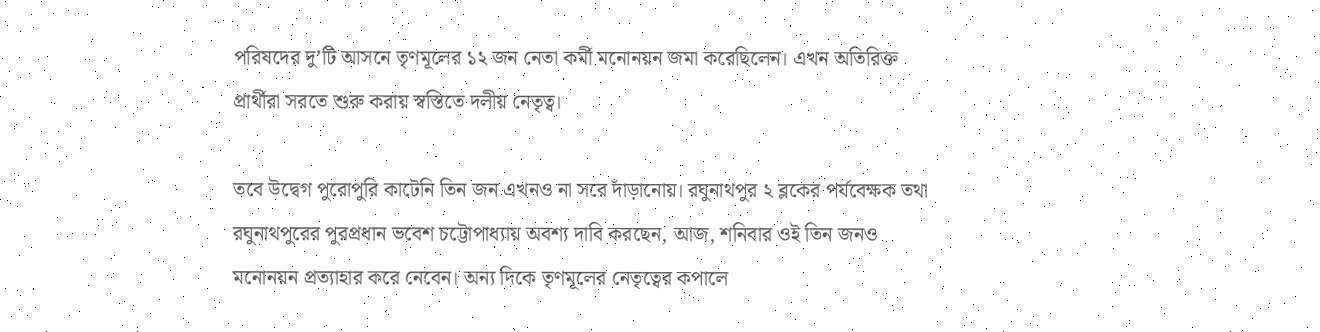পরিষদের দু’টি আসনে তৃণমূলের ১২ জন নেতা কর্মী মনোনয়ন জমা করেছিলেন। এখন অতিরিক্ত প্রার্থীরা সরতে শুরু করায় স্বস্তিতে দলীয় নেতৃত্ব।

তবে উদ্বেগ পুরোপুরি কাটেনি তিন জন এখনও না সরে দাঁড়ানোয়। রঘুনাথপুর ২ ব্লকের পর্যবেক্ষক তথা রঘুনাথপুরের পুরপ্রধান ভবেশ চট্টোপাধ্যায় অবশ্য দাবি করছেন, আজ, শনিবার ওই তিন জনও মনোনয়ন প্রত্যাহার করে নেবেন। অন্য দিকে তৃণমূলের নেতৃত্বের কপালে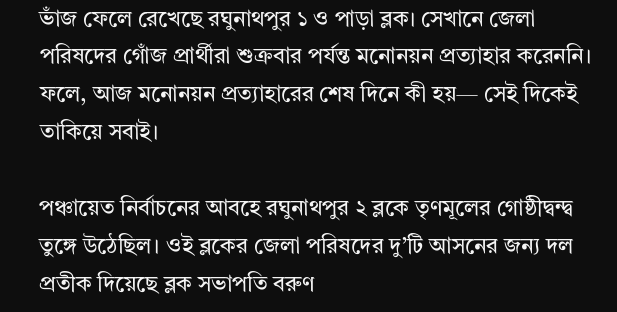ভাঁজ ফেলে রেখেছে রঘুনাথপুর ১ ও পাড়া ব্লক। সেখানে জেলা পরিষদের গোঁজ প্রার্থীরা শুক্রবার পর্যন্ত মনোনয়ন প্রত্যাহার করেননি। ফলে, আজ মনোনয়ন প্রত্যাহারের শেষ দিনে কী হয়— সেই দিকেই তাকিয়ে সবাই।

পঞ্চায়েত নির্বাচনের আবহে রঘুনাথপুর ২ ব্লকে তৃণমূলের গোষ্ঠীদ্বন্দ্ব তুঙ্গে উঠেছিল। ওই ব্লকের জেলা পরিষদের দু’টি আসনের জন্য দল প্রতীক দিয়েছে ব্লক সভাপতি বরুণ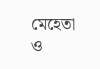মেহেতা ও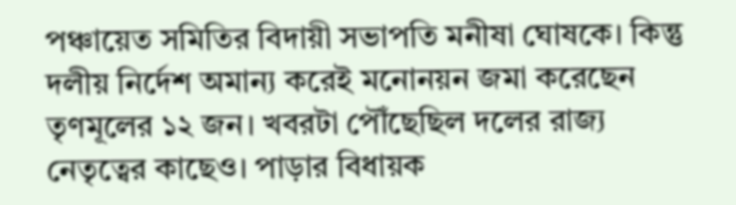পঞ্চায়েত সমিতির বিদায়ী সভাপতি মনীষা ঘোষকে। কিন্তু দলীয় নির্দেশ অমান্য করেই মনোনয়ন জমা করেছেন তৃণমূলের ১২ জন। খবরটা পৌঁছেছিল দলের রাজ্য নেতৃত্বের কাছেও। পাড়ার বিধায়ক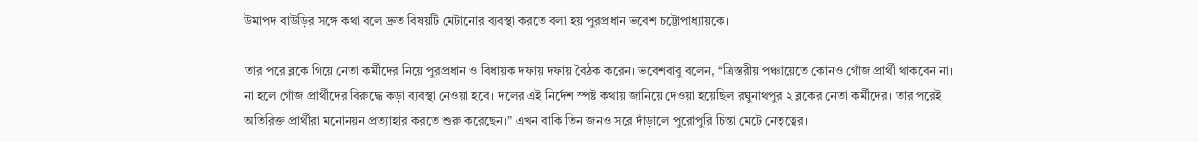উমাপদ বাউড়ির সঙ্গে কথা বলে দ্রুত বিষয়টি মেটানোর ব্যবস্থা করতে বলা হয় পুরপ্রধান ভবেশ চট্টোপাধ্যায়কে।

তার পরে ব্লকে গিয়ে নেতা কর্মীদের নিয়ে পুরপ্রধান ও বিধায়ক দফায় দফায় বৈঠক করেন। ভবেশবাবু বলেন, ‘‘ত্রিস্তরীয় পঞ্চায়েতে কোনও গোঁজ প্রার্থী থাকবেন না। না হলে গোঁজ প্রার্থীদের বিরুদ্ধে কড়া ব্যবস্থা নেওয়া হবে। দলের এই নির্দেশ স্পষ্ট কথায় জানিয়ে দেওয়া হয়েছিল রঘুনাথপুর ২ ব্লকের নেতা কর্মীদের। তার পরেই অতিরিক্ত প্রার্থীরা মনোনয়ন প্রত্যাহার করতে শুরু করেছেন।” এখন বাকি তিন জনও সরে দাঁড়ালে পুরোপুরি চিন্তা মেটে নেতৃত্বের।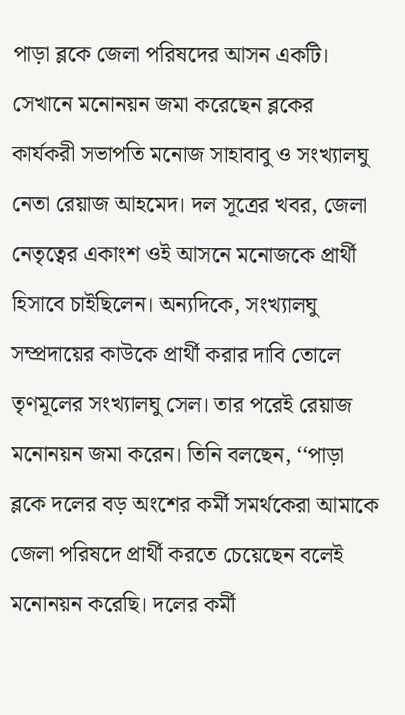পাড়া ব্লকে জেলা পরিষদের আসন একটি। সেখানে মনোনয়ন জমা করেছেন ব্লকের কার্যকরী সভাপতি মনোজ সাহাবাবু ও সংখ্যালঘু নেতা রেয়াজ আহমেদ। দল সূত্রের খবর, জেলা নেতৃত্বের একাংশ ওই আসনে মনোজকে প্রার্থী হিসাবে চাইছিলেন। অন্যদিকে, সংখ্যালঘু সম্প্রদায়ের কাউকে প্রার্থী করার দাবি তোলে তৃণমূলের সংখ্যালঘু সেল। তার পরেই রেয়াজ মনোনয়ন জমা করেন। তিনি বলছেন, ‘‘পাড়া ব্লকে দলের বড় অংশের কর্মী সমর্থকেরা আমাকে জেলা পরিষদে প্রার্থী করতে চেয়েছেন বলেই মনোনয়ন করেছি। দলের কর্মী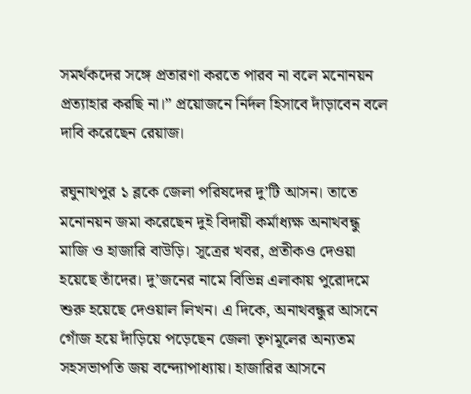সমর্থকদের সঙ্গে প্রতারণা করতে পারব না বলে মনোনয়ন প্রত্যাহার করছি না।” প্রয়োজনে নির্দল হিসাবে দাঁড়াবেন বলে দাবি করেছেন রেয়াজ।

রঘুনাথপুর ১ ব্লকে জেলা পরিষদের দু’টি আসন। তাতে মনোনয়ন জমা করেছেন দুই বিদায়ী কর্মাধ্যক্ষ অনাথবন্ধু মাজি ও হাজারি বাউড়ি। সূত্রের খবর, প্রতীকও দেওয়া হয়েছে তাঁদের। দু’জনের নামে বিভিন্ন এলাকায় পুরোদমে শুরু হয়েছে দেওয়াল লিখন। এ দিকে, অনাথবন্ধুর আসনে গোঁজ হয়ে দাঁড়িয়ে পড়েছেন জেলা তৃণমূলের অন্যতম সহসভাপতি জয় বন্দ্যোপাধ্যায়। হাজারির আসনে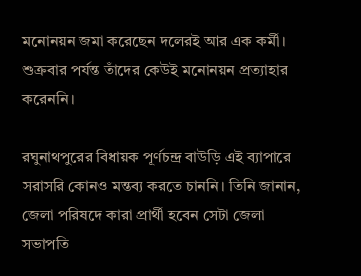মনোনয়ন জমা করেছেন দলেরই আর এক কর্মী। শুক্রবার পর্যন্ত তাঁদের কেউই মনোনয়ন প্রত্যাহার করেননি।

রঘুনাথপুরের বিধায়ক পূর্ণচন্দ্র বাউড়ি এই ব্যাপারে সরাসরি কোনও মন্তব্য করতে চাননি। তিনি জানান, জেলা পরিষদে কারা প্রার্থী হবেন সেটা জেলা সভাপতি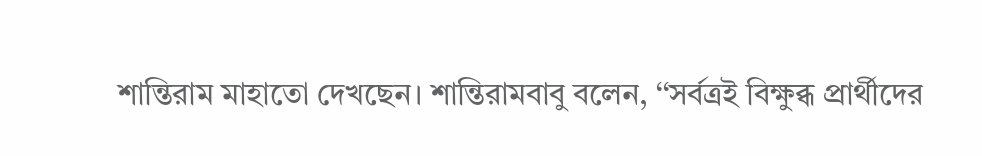শান্তিরাম মাহাতো দেখছেন। শান্তিরামবাবু বলেন, ‘‘সর্বত্রই বিক্ষুব্ধ প্রার্থীদের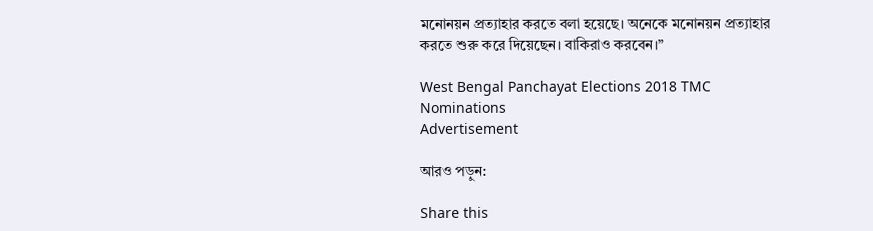মনোনয়ন প্রত্যাহার করতে বলা হয়েছে। অনেকে মনোনয়ন প্রত্যাহার করতে শুরু করে দিয়েছেন। বাকিরাও করবেন।”

West Bengal Panchayat Elections 2018 TMC Nominations
Advertisement

আরও পড়ুন:

Share this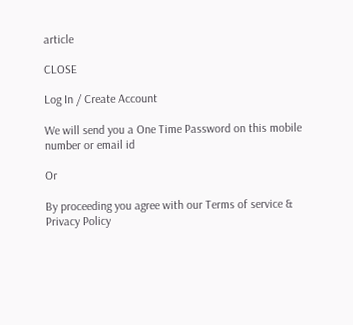article

CLOSE

Log In / Create Account

We will send you a One Time Password on this mobile number or email id

Or

By proceeding you agree with our Terms of service & Privacy Policy